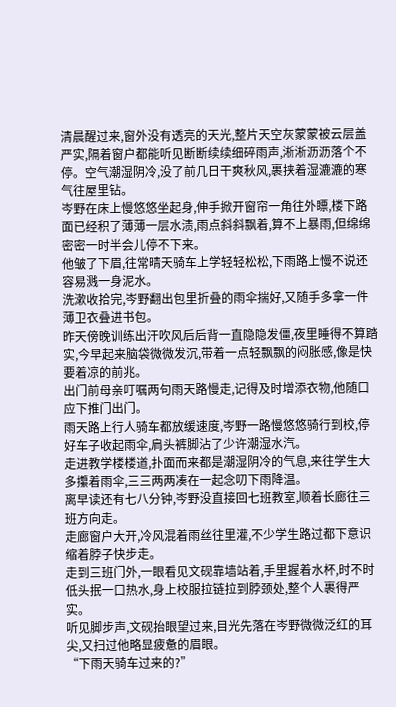清晨醒过来,窗外没有透亮的天光,整片天空灰蒙蒙被云层盖严实,隔着窗户都能听见断断续续细碎雨声,淅淅沥沥落个不停。空气潮湿阴冷,没了前几日干爽秋风,裹挟着湿漉漉的寒气往屋里钻。
岑野在床上慢悠悠坐起身,伸手掀开窗帘一角往外瞟,楼下路面已经积了薄薄一层水渍,雨点斜斜飘着,算不上暴雨,但绵绵密密一时半会儿停不下来。
他皱了下眉,往常晴天骑车上学轻轻松松,下雨路上慢不说还容易溅一身泥水。
洗漱收拾完,岑野翻出包里折叠的雨伞揣好,又随手多拿一件薄卫衣叠进书包。
昨天傍晚训练出汗吹风后后背一直隐隐发僵,夜里睡得不算踏实,今早起来脑袋微微发沉,带着一点轻飘飘的闷胀感,像是快要着凉的前兆。
出门前母亲叮嘱两句雨天路慢走,记得及时增添衣物,他随口应下推门出门。
雨天路上行人骑车都放缓速度,岑野一路慢悠悠骑行到校,停好车子收起雨伞,肩头裤脚沾了少许潮湿水汽。
走进教学楼楼道,扑面而来都是潮湿阴冷的气息,来往学生大多攥着雨伞,三三两两凑在一起念叨下雨降温。
离早读还有七八分钟,岑野没直接回七班教室,顺着长廊往三班方向走。
走廊窗户大开,冷风混着雨丝往里灌,不少学生路过都下意识缩着脖子快步走。
走到三班门外,一眼看见文砚靠墙站着,手里握着水杯,时不时低头抿一口热水,身上校服拉链拉到脖颈处,整个人裹得严实。
听见脚步声,文砚抬眼望过来,目光先落在岑野微微泛红的耳尖,又扫过他略显疲惫的眉眼。
“下雨天骑车过来的?”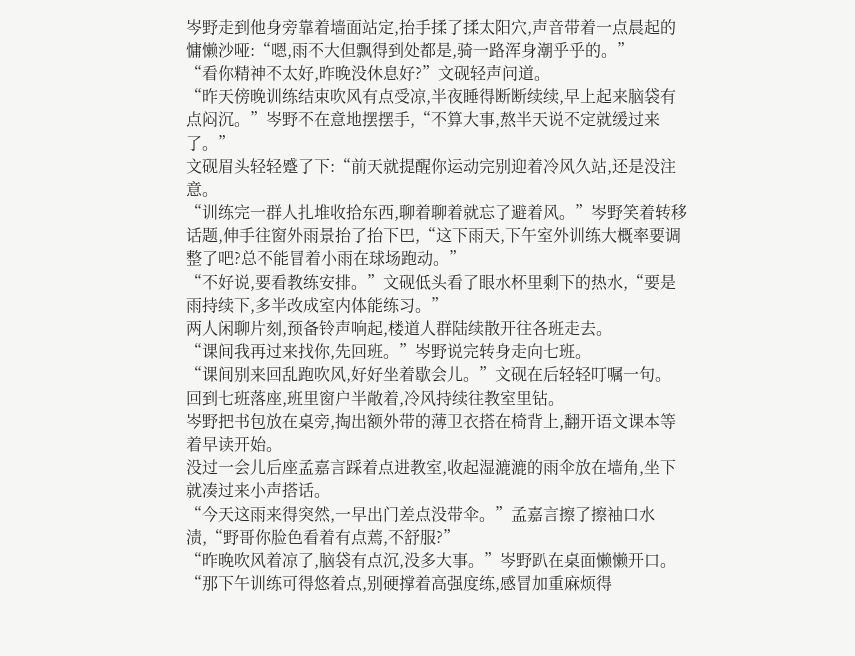岑野走到他身旁靠着墙面站定,抬手揉了揉太阳穴,声音带着一点晨起的慵懒沙哑:“嗯,雨不大但飘得到处都是,骑一路浑身潮乎乎的。”
“看你精神不太好,昨晚没休息好?”文砚轻声问道。
“昨天傍晚训练结束吹风有点受凉,半夜睡得断断续续,早上起来脑袋有点闷沉。”岑野不在意地摆摆手,“不算大事,熬半天说不定就缓过来了。”
文砚眉头轻轻蹙了下:“前天就提醒你运动完别迎着冷风久站,还是没注意。
“训练完一群人扎堆收拾东西,聊着聊着就忘了避着风。”岑野笑着转移话题,伸手往窗外雨景抬了抬下巴,“这下雨天,下午室外训练大概率要调整了吧?总不能冒着小雨在球场跑动。”
“不好说,要看教练安排。”文砚低头看了眼水杯里剩下的热水,“要是雨持续下,多半改成室内体能练习。”
两人闲聊片刻,预备铃声响起,楼道人群陆续散开往各班走去。
“课间我再过来找你,先回班。”岑野说完转身走向七班。
“课间别来回乱跑吹风,好好坐着歇会儿。”文砚在后轻轻叮嘱一句。
回到七班落座,班里窗户半敞着,冷风持续往教室里钻。
岑野把书包放在桌旁,掏出额外带的薄卫衣搭在椅背上,翻开语文课本等着早读开始。
没过一会儿后座孟嘉言踩着点进教室,收起湿漉漉的雨伞放在墙角,坐下就凑过来小声搭话。
“今天这雨来得突然,一早出门差点没带伞。”孟嘉言擦了擦袖口水渍,“野哥你脸色看着有点蔫,不舒服?”
“昨晚吹风着凉了,脑袋有点沉,没多大事。”岑野趴在桌面懒懒开口。
“那下午训练可得悠着点,别硬撑着高强度练,感冒加重麻烦得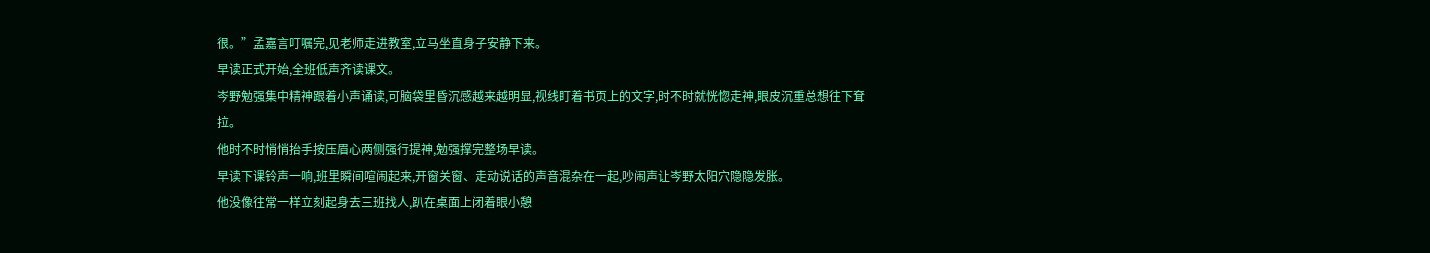很。”孟嘉言叮嘱完,见老师走进教室,立马坐直身子安静下来。
早读正式开始,全班低声齐读课文。
岑野勉强集中精神跟着小声诵读,可脑袋里昏沉感越来越明显,视线盯着书页上的文字,时不时就恍惚走神,眼皮沉重总想往下耷拉。
他时不时悄悄抬手按压眉心两侧强行提神,勉强撑完整场早读。
早读下课铃声一响,班里瞬间喧闹起来,开窗关窗、走动说话的声音混杂在一起,吵闹声让岑野太阳穴隐隐发胀。
他没像往常一样立刻起身去三班找人,趴在桌面上闭着眼小憩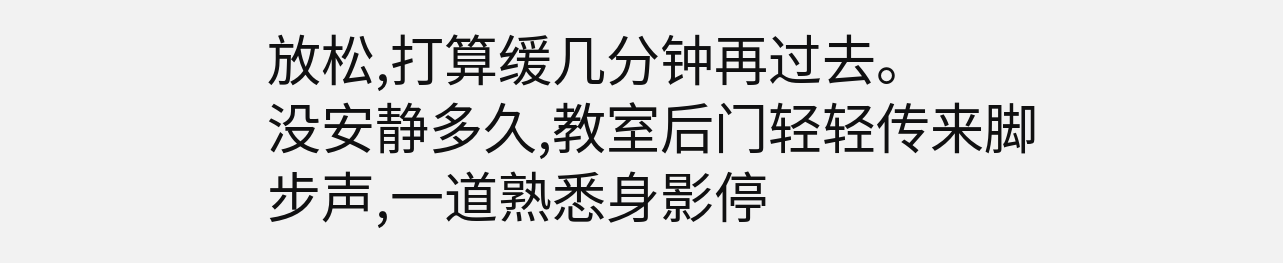放松,打算缓几分钟再过去。
没安静多久,教室后门轻轻传来脚步声,一道熟悉身影停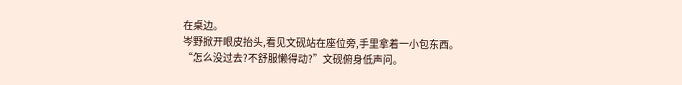在桌边。
岑野掀开眼皮抬头,看见文砚站在座位旁,手里拿着一小包东西。
“怎么没过去?不舒服懒得动?”文砚俯身低声问。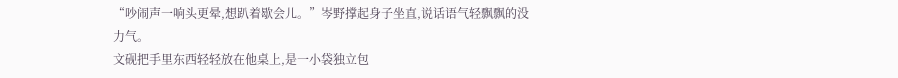“吵闹声一响头更晕,想趴着歇会儿。”岑野撑起身子坐直,说话语气轻飘飘的没力气。
文砚把手里东西轻轻放在他桌上,是一小袋独立包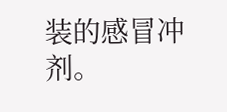装的感冒冲剂。